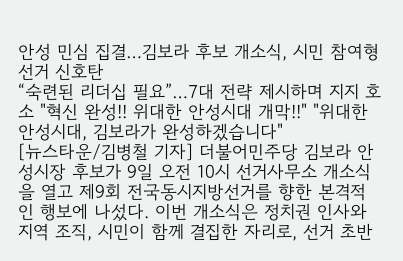안성 민심 집결…김보라 후보 개소식, 시민 참여형 선거 신호탄
“숙련된 리더십 필요”…7대 전략 제시하며 지지 호소 "혁신 완성!! 위대한 안성시대 개막!!" "위대한 안성시대, 김보라가 완성하겠습니다"
[뉴스타운/김병철 기자] 더불어민주당 김보라 안성시장 후보가 9일 오전 10시 선거사무소 개소식을 열고 제9회 전국동시지방선거를 향한 본격적인 행보에 나섰다. 이번 개소식은 정치권 인사와 지역 조직, 시민이 함께 결집한 자리로, 선거 초반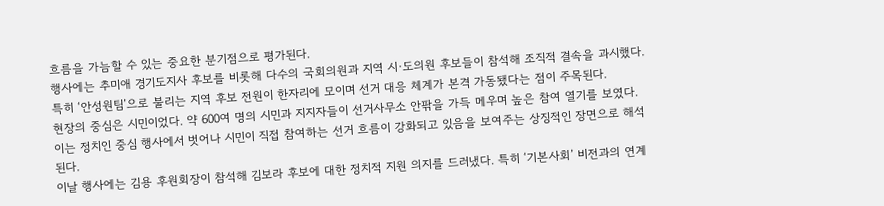흐름을 가늠할 수 있는 중요한 분기점으로 평가된다.
행사에는 추미애 경기도지사 후보를 비롯해 다수의 국회의원과 지역 시·도의원 후보들이 참석해 조직적 결속을 과시했다. 특히 ‘안성원팀’으로 불리는 지역 후보 전원이 한자리에 모이며 선거 대응 체계가 본격 가동됐다는 점이 주목된다.
현장의 중심은 시민이었다. 약 600여 명의 시민과 지지자들이 선거사무소 안팎을 가득 메우며 높은 참여 열기를 보였다. 이는 정치인 중심 행사에서 벗어나 시민이 직접 참여하는 선거 흐름이 강화되고 있음을 보여주는 상징적인 장면으로 해석된다.
이날 행사에는 김용 후원회장이 참석해 김보라 후보에 대한 정치적 지원 의지를 드러냈다. 특히 ‘기본사회’ 비전과의 연계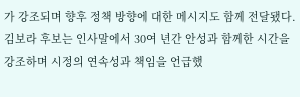가 강조되며 향후 정책 방향에 대한 메시지도 함께 전달됐다.
김보라 후보는 인사말에서 30여 년간 안성과 함께한 시간을 강조하며 시정의 연속성과 책임을 언급했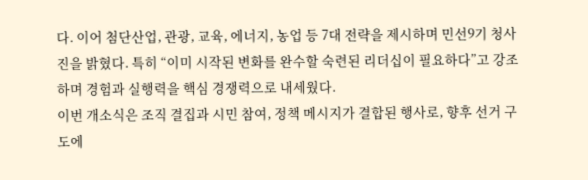다. 이어 첨단산업, 관광, 교육, 에너지, 농업 등 7대 전략을 제시하며 민선9기 청사진을 밝혔다. 특히 “이미 시작된 변화를 완수할 숙련된 리더십이 필요하다”고 강조하며 경험과 실행력을 핵심 경쟁력으로 내세웠다.
이번 개소식은 조직 결집과 시민 참여, 정책 메시지가 결합된 행사로, 향후 선거 구도에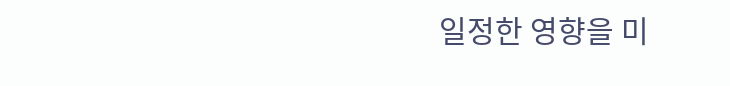일정한 영향을 미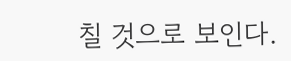칠 것으로 보인다.